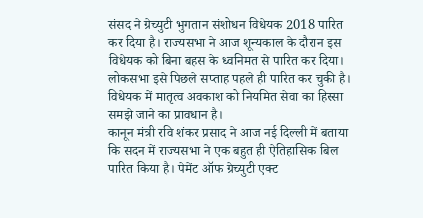संसद ने ग्रेच्युटी भुगतान संशोधन विधेयक 2018 पारित कर दिया है। राज्यसभा ने आज शून्यकाल के दौरान इस विधेयक को बिना बहस के ध्वनिमत से पारित कर दिया। लोकसभा इसे पिछले सप्ताह पहले ही पारित कर चुकी है। विधेयक में मातृत्व अवकाश को नियमित सेवा का हिस्सा समझे जाने का प्रावधान है।
कानून मंत्री रवि शंकर प्रसाद ने आज नई दिल्ली में बताया कि सदन में राज्यसभा ने एक बहुत ही ऐतिहासिक बिल पारित किया है। पेमेंट ऑफ ग्रेच्युटी एक्ट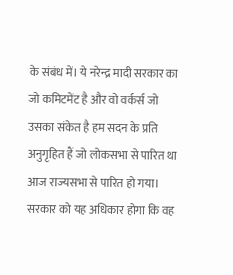के संबंध में। ये नरेन्द्र मादी सरकार का जो कमिटमेंट है और वो वर्कर्स जो उसका संकेत है हम सदन के प्रति अनुगृहित हैं जो लोकसभा से पारित था आज राज्यसभा से पारित हो गया। सरकार को यह अधिकार होगा कि वह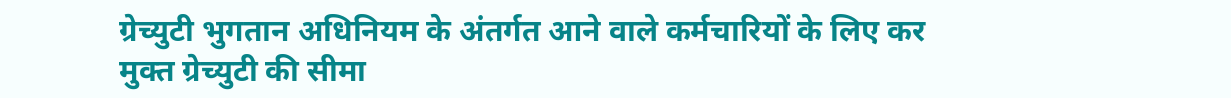ग्रेच्युटी भुगतान अधिनियम के अंतर्गत आने वाले कर्मचारियों के लिए कर मुक्त ग्रेच्युटी की सीमा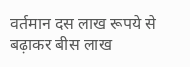वर्तमान दस लाख रूपये से बढ़ाकर बीस लाख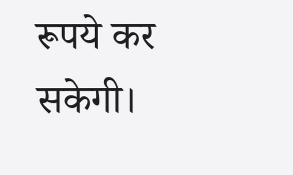रूपये कर सकेगी।